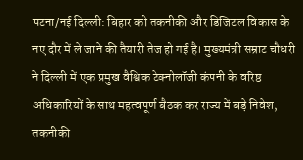पटना/नई दिल्ली: बिहार को तकनीकी और डिजिटल विकास के नए दौर में ले जाने की तैयारी तेज हो गई है। मुख्यमंत्री सम्राट चौधरी ने दिल्ली में एक प्रमुख वैश्विक टेक्नोलॉजी कंपनी के वरिष्ठ अधिकारियों के साथ महत्वपूर्ण बैठक कर राज्य में बड़े निवेश, तकनीकी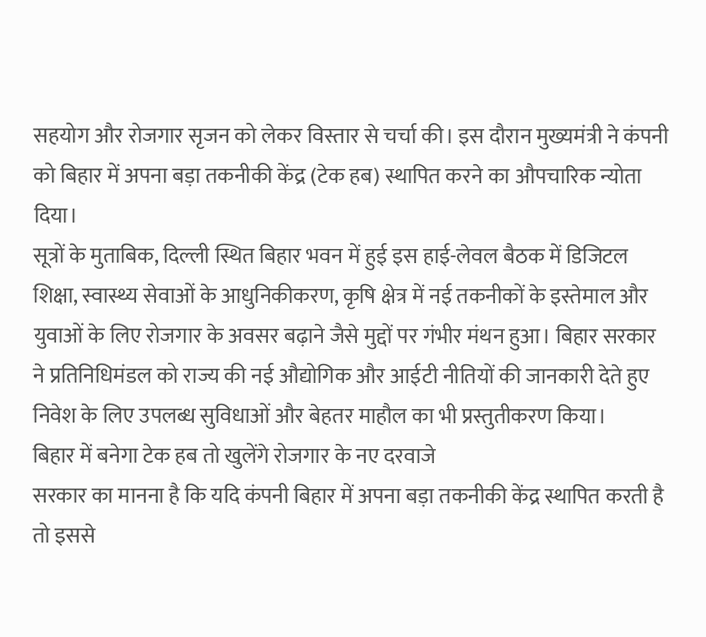सहयोग और रोजगार सृजन को लेकर विस्तार से चर्चा की। इस दौरान मुख्यमंत्री ने कंपनी को बिहार में अपना बड़ा तकनीकी केंद्र (टेक हब) स्थापित करने का औपचारिक न्योता दिया।
सूत्रों के मुताबिक, दिल्ली स्थित बिहार भवन में हुई इस हाई-लेवल बैठक में डिजिटल शिक्षा, स्वास्थ्य सेवाओं के आधुनिकीकरण, कृषि क्षेत्र में नई तकनीकों के इस्तेमाल और युवाओं के लिए रोजगार के अवसर बढ़ाने जैसे मुद्दों पर गंभीर मंथन हुआ। बिहार सरकार ने प्रतिनिधिमंडल को राज्य की नई औद्योगिक और आईटी नीतियों की जानकारी देते हुए निवेश के लिए उपलब्ध सुविधाओं और बेहतर माहौल का भी प्रस्तुतीकरण किया।
बिहार में बनेगा टेक हब तो खुलेंगे रोजगार के नए दरवाजे
सरकार का मानना है कि यदि कंपनी बिहार में अपना बड़ा तकनीकी केंद्र स्थापित करती है तो इससे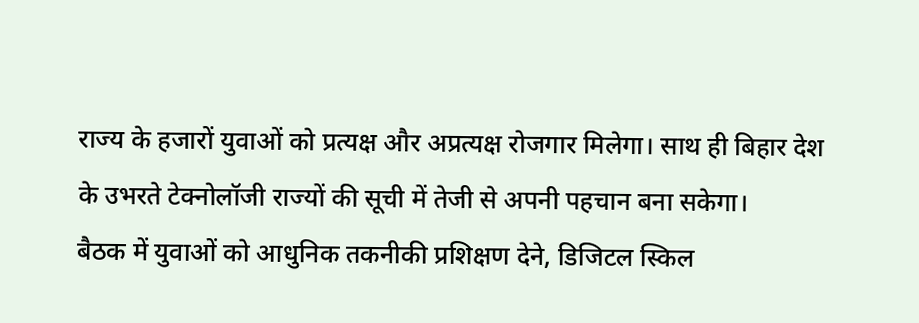राज्य के हजारों युवाओं को प्रत्यक्ष और अप्रत्यक्ष रोजगार मिलेगा। साथ ही बिहार देश के उभरते टेक्नोलॉजी राज्यों की सूची में तेजी से अपनी पहचान बना सकेगा।
बैठक में युवाओं को आधुनिक तकनीकी प्रशिक्षण देने, डिजिटल स्किल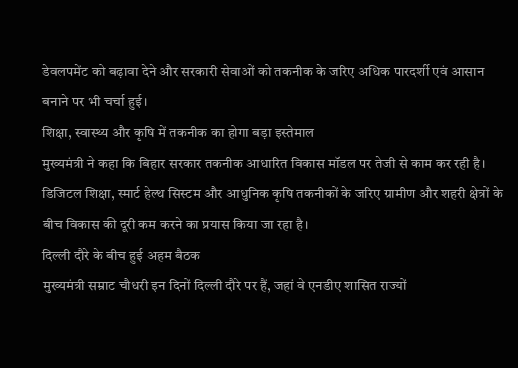डेवलपमेंट को बढ़ावा देने और सरकारी सेवाओं को तकनीक के जरिए अधिक पारदर्शी एवं आसान बनाने पर भी चर्चा हुई।
शिक्षा, स्वास्थ्य और कृषि में तकनीक का होगा बड़ा इस्तेमाल
मुख्यमंत्री ने कहा कि बिहार सरकार तकनीक आधारित विकास मॉडल पर तेजी से काम कर रही है। डिजिटल शिक्षा, स्मार्ट हेल्थ सिस्टम और आधुनिक कृषि तकनीकों के जरिए ग्रामीण और शहरी क्षेत्रों के बीच विकास की दूरी कम करने का प्रयास किया जा रहा है।
दिल्ली दौरे के बीच हुई अहम बैठक
मुख्यमंत्री सम्राट चौधरी इन दिनों दिल्ली दौरे पर हैं, जहां वे एनडीए शासित राज्यों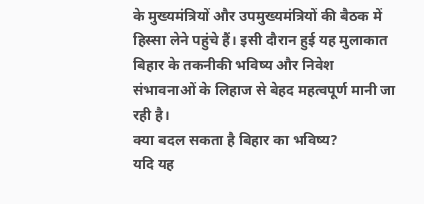के मुख्यमंत्रियों और उपमुख्यमंत्रियों की बैठक में हिस्सा लेने पहुंचे हैं। इसी दौरान हुई यह मुलाकात बिहार के तकनीकी भविष्य और निवेश संभावनाओं के लिहाज से बेहद महत्वपूर्ण मानी जा रही है।
क्या बदल सकता है बिहार का भविष्य?
यदि यह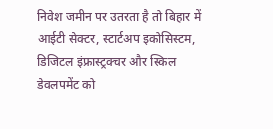निवेश जमीन पर उतरता है तो बिहार में आईटी सेक्टर, स्टार्टअप इकोसिस्टम, डिजिटल इंफ्रास्ट्रक्चर और स्किल डेवलपमेंट को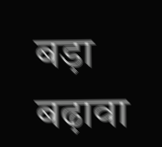बड़ा बढ़ावा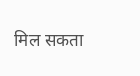मिल सकता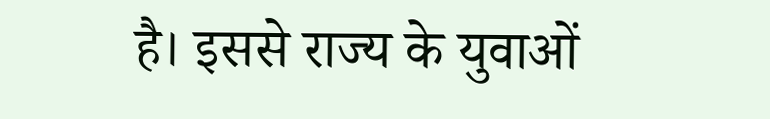है। इससे राज्य के युवाओं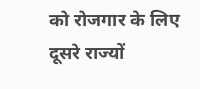को रोजगार के लिए दूसरे राज्यों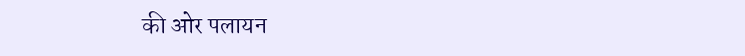की ओर पलायन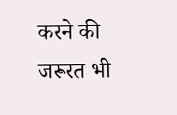करने की जरूरत भी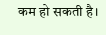कम हो सकती है।